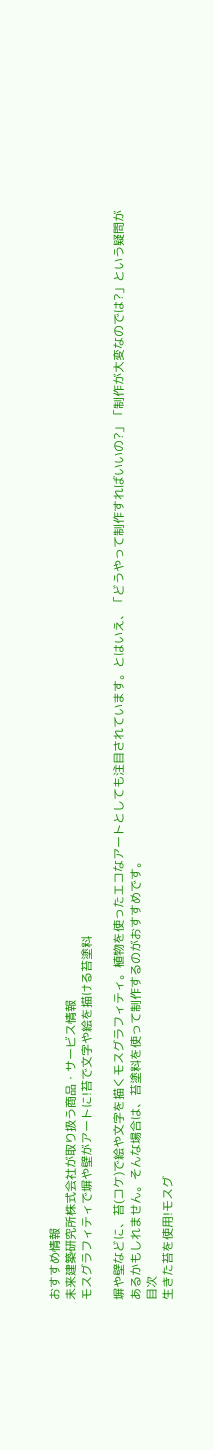おすすめ情報
未来建築研究所株式会社が取り扱う商品・サービス情報
モスグラフィティで塀や壁がアートに!苔で文字や絵を描ける苔塗料

塀や壁などに、苔(コケ)で絵や文字を描くモスグラフィティ。植物を使ったエコなアートとしても注目されています。とはいえ、「どうやって制作すればいいの?」「制作が大変なのでは?」という疑問があるかもしれません。そんな場合は、苔塗料を使って制作するのがおすすめです。
目次
生きた苔を使用!モスグ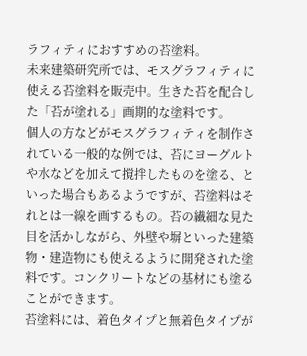ラフィティにおすすめの苔塗料。
未来建築研究所では、モスグラフィティに使える苔塗料を販売中。生きた苔を配合した「苔が塗れる」画期的な塗料です。
個人の方などがモスグラフィティを制作されている一般的な例では、苔にヨーグルトや水などを加えて撹拌したものを塗る、といった場合もあるようですが、苔塗料はそれとは一線を画するもの。苔の繊細な見た目を活かしながら、外壁や塀といった建築物・建造物にも使えるように開発された塗料です。コンクリートなどの基材にも塗ることができます。
苔塗料には、着色タイプと無着色タイプが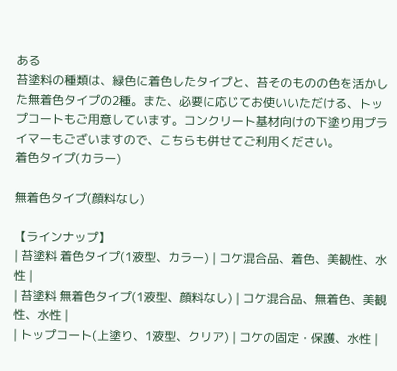ある
苔塗料の種類は、緑色に着色したタイプと、苔そのものの色を活かした無着色タイプの2種。また、必要に応じてお使いいただける、トップコートもご用意しています。コンクリート基材向けの下塗り用プライマーもございますので、こちらも併せてご利用ください。
着色タイプ(カラー)

無着色タイプ(顔料なし)

【ラインナップ】
| 苔塗料 着色タイプ(1液型、カラー) | コケ混合品、着色、美観性、水性 |
| 苔塗料 無着色タイプ(1液型、顔料なし) | コケ混合品、無着色、美観性、水性 |
| トップコート(上塗り、1液型、クリア) | コケの固定・保護、水性 |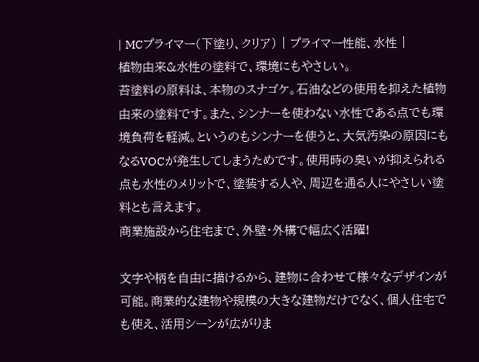| MCプライマー(下塗り、クリア) | プライマー性能、水性 |
植物由来&水性の塗料で、環境にもやさしい。
苔塗料の原料は、本物のスナゴケ。石油などの使用を抑えた植物由来の塗料です。また、シンナーを使わない水性である点でも環境負荷を軽減。というのもシンナーを使うと、大気汚染の原因にもなるVOCが発生してしまうためです。使用時の臭いが抑えられる点も水性のメリットで、塗装する人や、周辺を通る人にやさしい塗料とも言えます。
商業施設から住宅まで、外壁・外構で幅広く活躍!

文字や柄を自由に描けるから、建物に合わせて様々なデザインが可能。商業的な建物や規模の大きな建物だけでなく、個人住宅でも使え、活用シーンが広がりま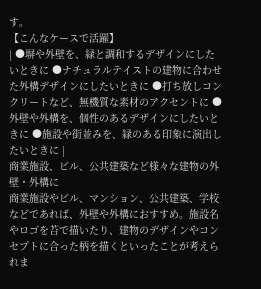す。
【こんなケースで活躍】
| ●塀や外壁を、緑と調和するデザインにしたいときに ●ナチュラルテイストの建物に合わせた外構デザインにしたいときに ●打ち放しコンクリートなど、無機質な素材のアクセントに ●外壁や外構を、個性のあるデザインにしたいときに ●施設や街並みを、緑のある印象に演出したいときに |
商業施設、ビル、公共建築など様々な建物の外壁・外構に
商業施設やビル、マンション、公共建築、学校などであれば、外壁や外構におすすめ。施設名やロゴを苔で描いたり、建物のデザインやコンセプトに合った柄を描くといったことが考えられま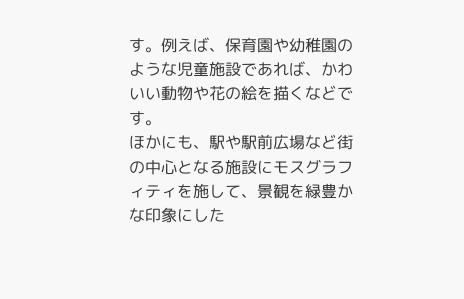す。例えば、保育園や幼稚園のような児童施設であれば、かわいい動物や花の絵を描くなどです。
ほかにも、駅や駅前広場など街の中心となる施設にモスグラフィティを施して、景観を緑豊かな印象にした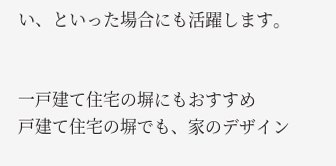い、といった場合にも活躍します。


一戸建て住宅の塀にもおすすめ
戸建て住宅の塀でも、家のデザイン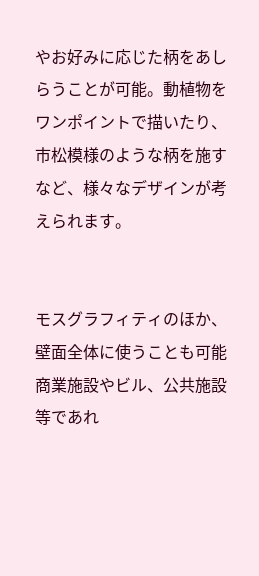やお好みに応じた柄をあしらうことが可能。動植物をワンポイントで描いたり、市松模様のような柄を施すなど、様々なデザインが考えられます。


モスグラフィティのほか、壁面全体に使うことも可能
商業施設やビル、公共施設等であれ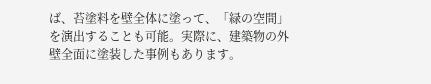ば、苔塗料を壁全体に塗って、「緑の空間」を演出することも可能。実際に、建築物の外壁全面に塗装した事例もあります。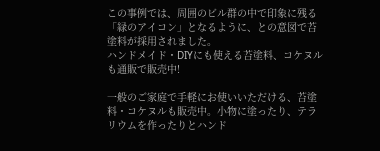この事例では、周囲のビル群の中で印象に残る「緑のアイコン」となるように、との意図で苔塗料が採用されました。
ハンドメイド・DIYにも使える苔塗料、コケヌルも通販で販売中!

一般のご家庭で手軽にお使いいただける、苔塗料・コケヌルも販売中。小物に塗ったり、テラリウムを作ったりとハンド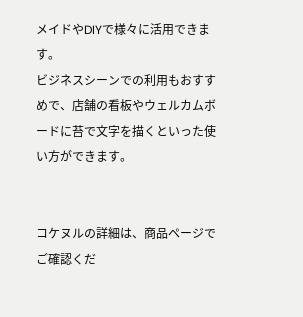メイドやDIYで様々に活用できます。
ビジネスシーンでの利用もおすすめで、店舗の看板やウェルカムボードに苔で文字を描くといった使い方ができます。


コケヌルの詳細は、商品ページでご確認くだ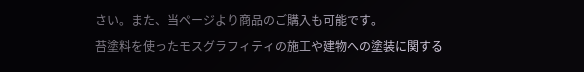さい。また、当ページより商品のご購入も可能です。
苔塗料を使ったモスグラフィティの施工や建物への塗装に関する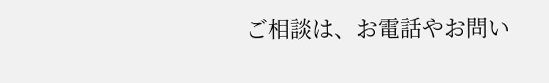ご相談は、お電話やお問い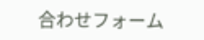合わせフォーム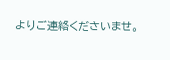よりご連絡くださいませ。